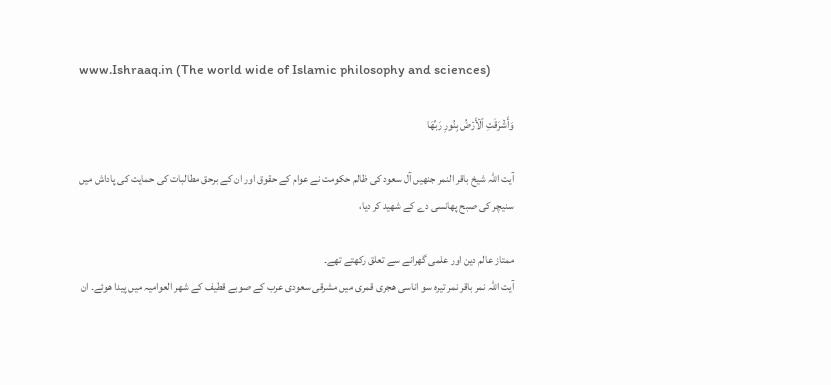www.Ishraaq.in (The world wide of Islamic philosophy and sciences)

وَأَشۡرَقَتِ ٱلۡأَرۡضُ بِنُورِ رَبِّهَا

آیت اللہ شیخ باقر النمر جنھیں آل سعود کی ظالم حکومت نے عوام کے حقوق اور ان کے برحق مطالبات کی حمایت کی پاداش میں سنیچر کی صبح پھانسی دے کے شھید کر دیا،

ممتاز عالم دین اور علمی گھرانے سے تعلق رکھتے تھے۔
آیت اللہ نمر باقر نمر تیرہ سو اناسی ھجری قمری میں مشرقی سعودی عرب کے صوبے قطیف کے شھر العوامیہ میں پیدا ھوئے۔ ان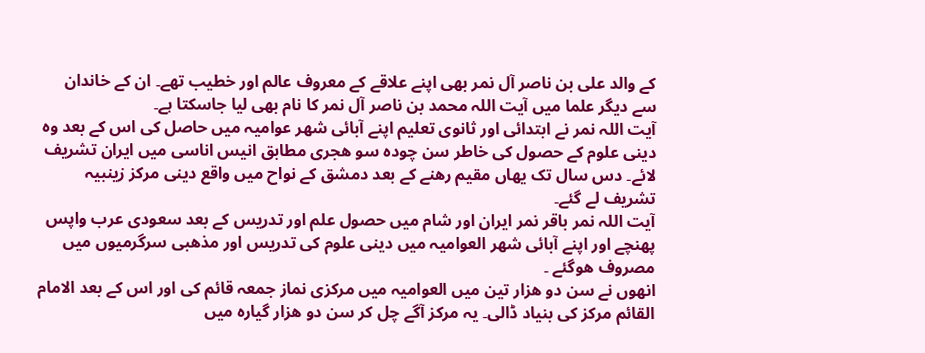کے والد علی بن ناصر آل نمر بھی اپنے علاقے کے معروف عالم اور خطیب تھے۔ ان کے خاندان سے دیگر علما میں آیت اللہ محمد بن ناصر آل نمر کا نام بھی لیا جاسکتا ہے۔
آیت اللہ نمر نے ابتدائی اور ثانوی تعلیم اپنے آبائی شھر عوامیہ میں حاصل کی اس کے بعد وہ دینی علوم کے حصول کی خاطر سن چودہ سو ھجری مطابق انیس اناسی میں ایران تشریف لائے۔ دس سال تک یھاں مقیم رھنے کے بعد دمشق کے نواح میں واقع دینی مرکز زینبیہ تشریف لے گئے۔
آیت اللہ نمر باقر نمر ایران اور شام میں حصول علم اور تدریس کے بعد سعودی عرب واپس پھنچے اور اپنے آبائی شھر العوامیہ میں دینی علوم کی تدریس اور مذھبی سرگرمیوں میں مصروف ھوگئے ۔
انھوں نے سن دو ھزار تین میں العوامیہ میں مرکزی نماز جمعہ قائم کی اور اس کے بعد الامام القائم مرکز کی بنیاد ڈالی۔ یہ مرکز آگے چل کر سن دو ھزار گیارہ میں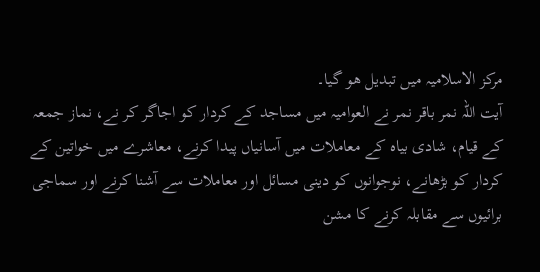مرکز الاسلامیہ میں تبدیل ھو گیا۔
آیت اللہ نمر باقر نمر نے العوامیہ میں مساجد کے کردار کو اجاگر کر نے، نماز جمعہ کے قیام، شادی بیاہ کے معاملات میں آسانیاں پیدا کرنے، معاشرے میں خواتین کے کردار کو بڑھانے، نوجوانوں کو دینی مسائل اور معاملات سے آشنا کرنے اور سماجی برائیوں سے مقابلہ کرنے کا مشن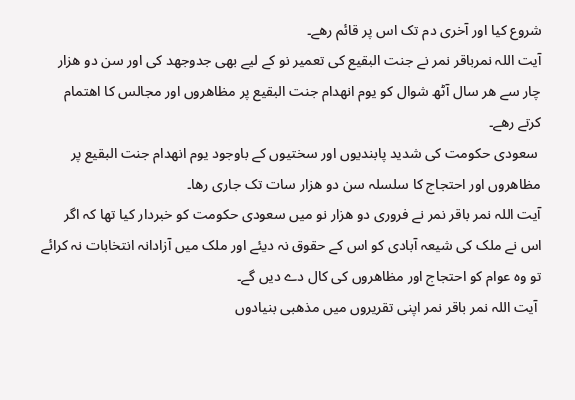شروع کیا اور آخری دم تک اس پر قائم رھے۔
آیت اللہ نمرباقر نمر نے جنت البقیع کی تعمیر نو کے لیے بھی جدوجھد کی اور سن دو ھزار چار سے ھر سال آٹھ شوال کو یوم انھدام جنت البقیع پر مظاھروں اور مجالس کا اھتمام کرتے رھے۔
 سعودی حکومت کی شدید پابندیوں اور سختیوں کے باوجود یوم انھدام جنت البقیع پر مظاھروں اور احتجاج کا سلسلہ سن دو ھزار سات تک جاری رھا۔
آیت اللہ نمر باقر نمر نے فروری دو ھزار نو میں سعودی حکومت کو خبردار کیا تھا کہ اگر اس نے ملک کی شیعہ آبادی کو اس کے حقوق نہ دیئے اور ملک میں آزادانہ انتخابات نہ کرائے تو وہ عوام کو احتجاج اور مظاھروں کی کال دے دیں گے۔
 آیت اللہ نمر باقر نمر اپنی تقریروں میں مذھبی بنیادوں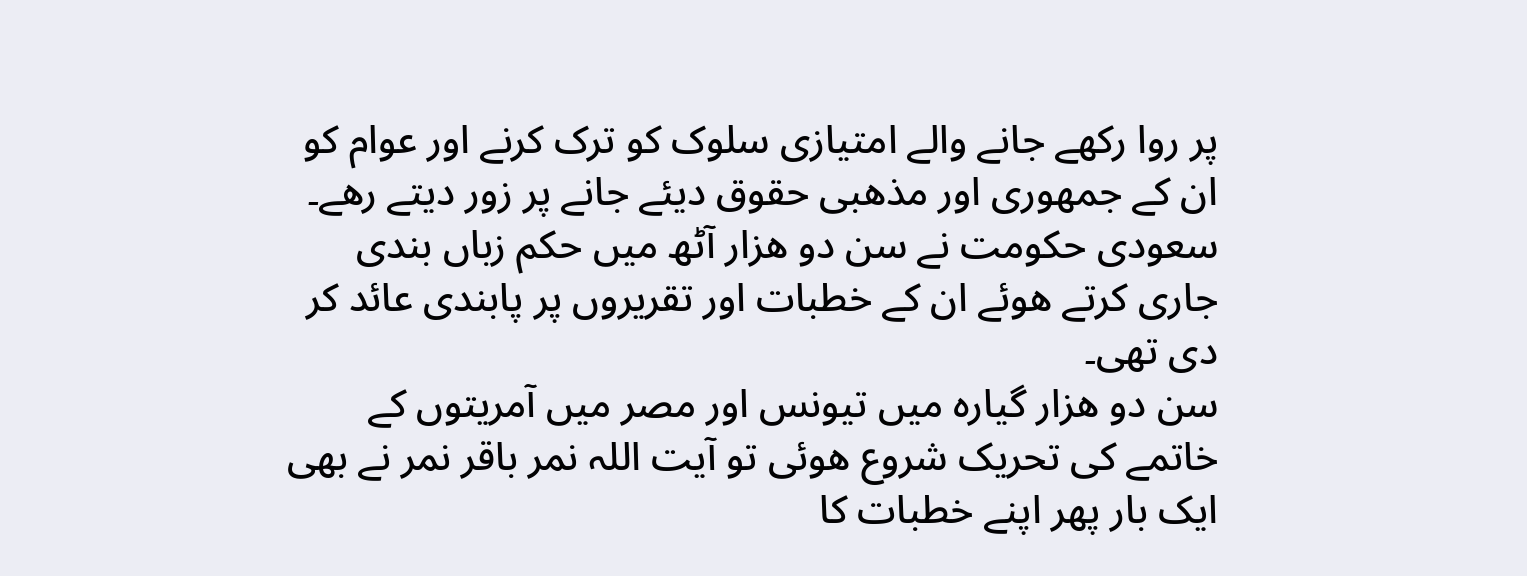پر روا رکھے جانے والے امتیازی سلوک کو ترک کرنے اور عوام کو ان کے جمھوری اور مذھبی حقوق دیئے جانے پر زور دیتے رھے۔
سعودی حکومت نے سن دو ھزار آٹھ میں حکم زباں بندی جاری کرتے ھوئے ان کے خطبات اور تقریروں پر پابندی عائد کر دی تھی۔
سن دو ھزار گیارہ میں تیونس اور مصر میں آمریتوں کے خاتمے کی تحریک شروع ھوئی تو آیت اللہ نمر باقر نمر نے بھی ایک بار پھر اپنے خطبات کا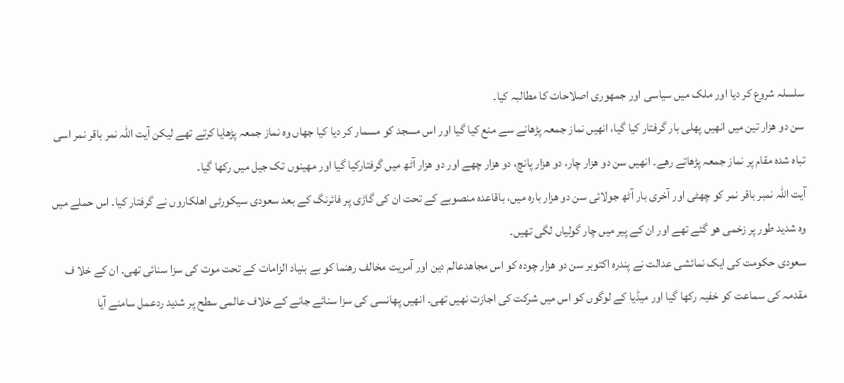سلسلہ شروع کر دیا اور ملک میں سیاسی اور جمھوری اصلاحات کا مطالبہ کیا۔
سن دو ھزار تین میں انھیں پھلی بار گرفتار کیا گیا، انھیں نماز جمعہ پڑھانے سے منع کیا گیا اور اس مسجد کو مسمار کر دیا کیا جھاں وہ نماز جمعہ پڑھایا کرتے تھے لیکن آیت اللہ نمر باقر نمر اسی تباہ شدہ مقام پر نماز جمعہ پڑھاتے رھے۔ انھیں سن دو ھزار چار، دو ھزار پانچ، دو ھزار چھے اور دو ھزار آٹھ میں گرفتارکیا گیا اور مھینوں تک جیل میں رکھا گیا۔
آیت اللہ نمبر باقر نمر کو چھٹی اور آخری بار آٹھ جولائی سن دو ھزار بارہ میں، باقاعدہ منصوبے کے تحت ان کی گاڑی پر فائرنگ کے بعد سعودی سیکورٹی اھلکاروں نے گرفتار کیا۔ اس حملے میں وہ شدید طور پر زخمی ھو گئے تھے اور ان کے پیر میں چار گولیاں لگی تھیں۔
سعودی حکومت کی ایک نمائشی عدالت نے پندرہ اکتوبر سن دو ھزار چودہ کو اس مجاھدعالم دین اور آمریت مخالف رھنما کو بے بنیاد الزامات کے تحت موت کی سزا سنائی تھی۔ ان کے خلا ف مقدمہ کی سماعت کو خفیہ رکھا گیا اور میڈیا کے لوگوں کو اس میں شرکت کی اجازت نھیں تھی۔ انھیں پھانسی کی سزا سنائے جانے کے خلاف عالمی سطح پر شدید ردعمل سامنے آیا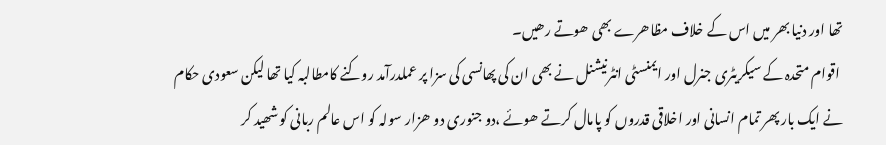تھا اور دنیا بھر میں اس کے خلاف مظاھرے بھی ھوتے رھیں۔
 اقوام متحدہ کے سیکریٹری جنرل اور ایمنسٹی انٹرنیشنل نے بھی ان کی پھانسی کی سزا پر عملدرآمد روکنے کامطالبہ کیا تھا لیکن سعودی حکام نے ایک بار پھر تمام انسانی اور اخلاقی قدروں کو پامال کرتے ھوئے ،دو جنوری دو ھزار سولہ کو اس عالم ربانی کو شھید کر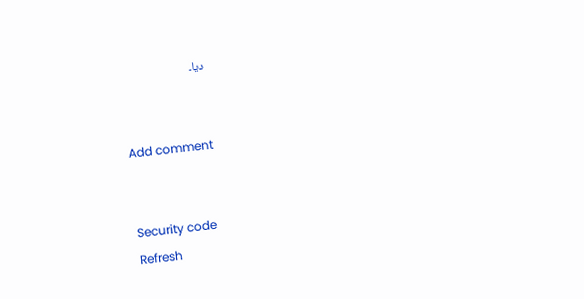دیا۔


Add comment


Security code
Refresh